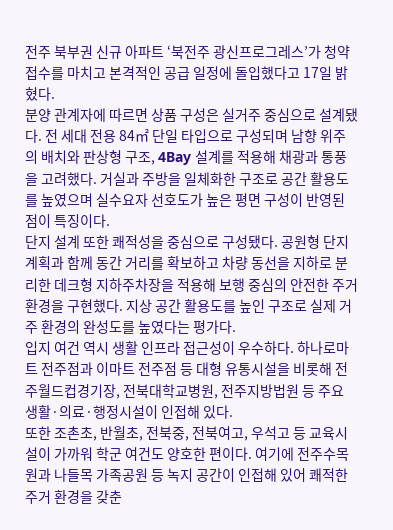전주 북부권 신규 아파트 ‘북전주 광신프로그레스’가 청약 접수를 마치고 본격적인 공급 일정에 돌입했다고 17일 밝혔다.
분양 관계자에 따르면 상품 구성은 실거주 중심으로 설계됐다. 전 세대 전용 84㎡ 단일 타입으로 구성되며 남향 위주의 배치와 판상형 구조, 4Bay 설계를 적용해 채광과 통풍을 고려했다. 거실과 주방을 일체화한 구조로 공간 활용도를 높였으며 실수요자 선호도가 높은 평면 구성이 반영된 점이 특징이다.
단지 설계 또한 쾌적성을 중심으로 구성됐다. 공원형 단지 계획과 함께 동간 거리를 확보하고 차량 동선을 지하로 분리한 데크형 지하주차장을 적용해 보행 중심의 안전한 주거 환경을 구현했다. 지상 공간 활용도를 높인 구조로 실제 거주 환경의 완성도를 높였다는 평가다.
입지 여건 역시 생활 인프라 접근성이 우수하다. 하나로마트 전주점과 이마트 전주점 등 대형 유통시설을 비롯해 전주월드컵경기장, 전북대학교병원, 전주지방법원 등 주요 생활·의료·행정시설이 인접해 있다.
또한 조촌초, 반월초, 전북중, 전북여고, 우석고 등 교육시설이 가까워 학군 여건도 양호한 편이다. 여기에 전주수목원과 나들목 가족공원 등 녹지 공간이 인접해 있어 쾌적한 주거 환경을 갖춘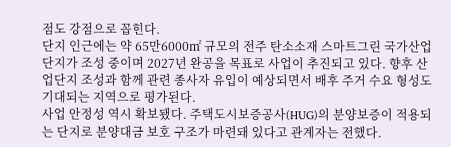점도 강점으로 꼽힌다.
단지 인근에는 약 65만6000㎡ 규모의 전주 탄소소재 스마트그린 국가산업단지가 조성 중이며 2027년 완공을 목표로 사업이 추진되고 있다. 향후 산업단지 조성과 함께 관련 종사자 유입이 예상되면서 배후 주거 수요 형성도 기대되는 지역으로 평가된다.
사업 안정성 역시 확보됐다. 주택도시보증공사(HUG)의 분양보증이 적용되는 단지로 분양대금 보호 구조가 마련돼 있다고 관계자는 전했다.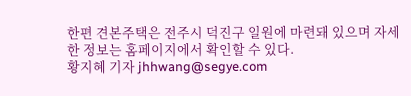한편 견본주택은 전주시 덕진구 일원에 마련돼 있으며 자세한 정보는 홈페이지에서 확인할 수 있다.
황지혜 기자 jhhwang@segye.com